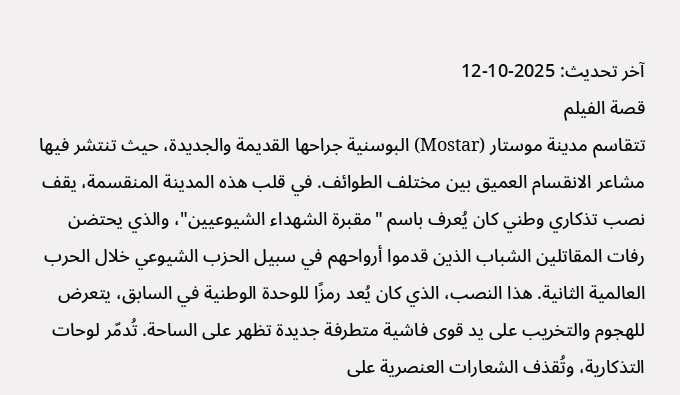آخر تحديث: 2025-10-12
قصة الفيلم
تتقاسم مدينة موستار (Mostar) البوسنية جراحها القديمة والجديدة، حيث تنتشر فيها مشاعر الانقسام العميق بين مختلف الطوائف. في قلب هذه المدينة المنقسمة، يقف نصب تذكاري وطني كان يُعرف باسم "مقبرة الشهداء الشيوعيين"، والذي يحتضن رفات المقاتلين الشباب الذين قدموا أرواحهم في سبيل الحزب الشيوعي خلال الحرب العالمية الثانية. هذا النصب، الذي كان يُعد رمزًا للوحدة الوطنية في السابق، يتعرض للهجوم والتخريب على يد قوى فاشية متطرفة جديدة تظهر على الساحة. تُدمّر لوحات التذكارية، وتُقذف الشعارات العنصرية على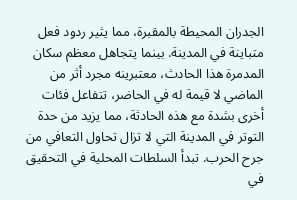الجدران المحيطة بالمقبرة، مما يثير ردود فعل متباينة في المدينة. بينما يتجاهل معظم سكان المدمرة هذا الحادث، معتبرينه مجرد أثر من الماضي لا قيمة له في الحاضر، تتفاعل فئات أخرى بشدة مع هذه الحادثة، مما يزيد من حدة التوتر في المدينة التي لا تزال تحاول التعافي من جرح الحرب. تبدأ السلطات المحلية في التحقيق في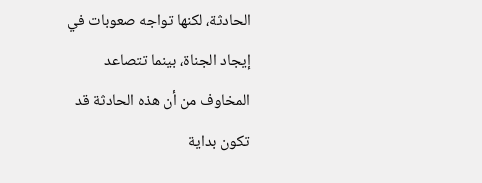الحادثة، لكنها تواجه صعوبات في إيجاد الجناة، بينما تتصاعد المخاوف من أن هذه الحادثة قد تكون بداية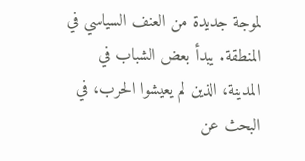لموجة جديدة من العنف السياسي في المنطقة. يبدأ بعض الشباب في المدينة، الذين لم يعيشوا الحرب، في البحث عن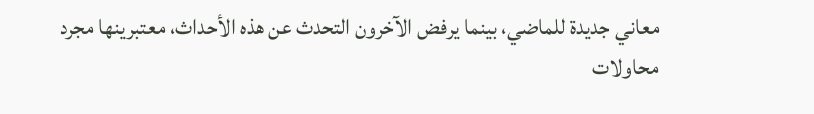معاني جديدة للماضي، بينما يرفض الآخرون التحدث عن هذه الأحداث، معتبرينها مجرد محاولات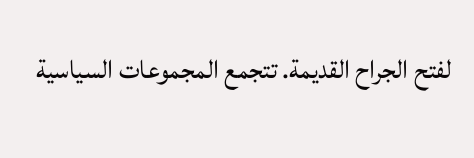لفتح الجراح القديمة. تتجمع المجموعات السياسية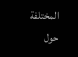المختلفة حول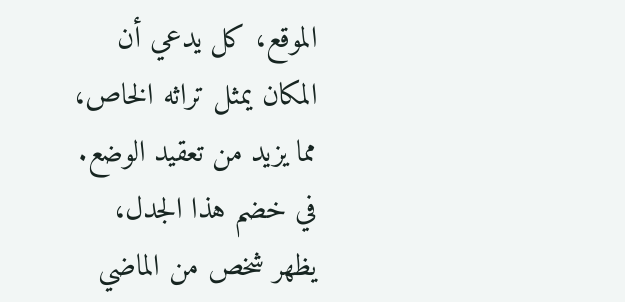الموقع، كل يدعي أن المكان يمثل تراثه الخاص، مما يزيد من تعقيد الوضع. في خضم هذا الجدل، يظهر شخص من الماضي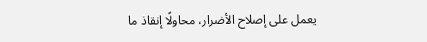يعمل على إصلاح الأضرار، محاولًا إنقاذ ما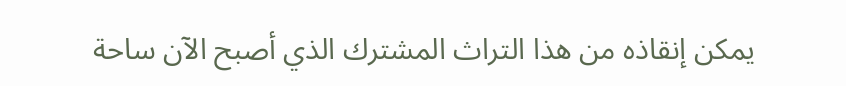يمكن إنقاذه من هذا التراث المشترك الذي أصبح الآن ساحة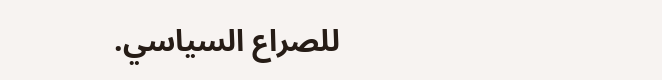للصراع السياسي.